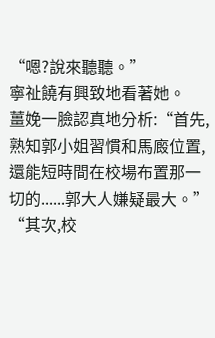“嗯?說來聽聽。”
寧祉饒有興致地看著她。
薑娩一臉認真地分析:“首先,熟知郭小姐習慣和馬廄位置,還能短時間在校場布置那一切的......郭大人嫌疑最大。”
“其次,校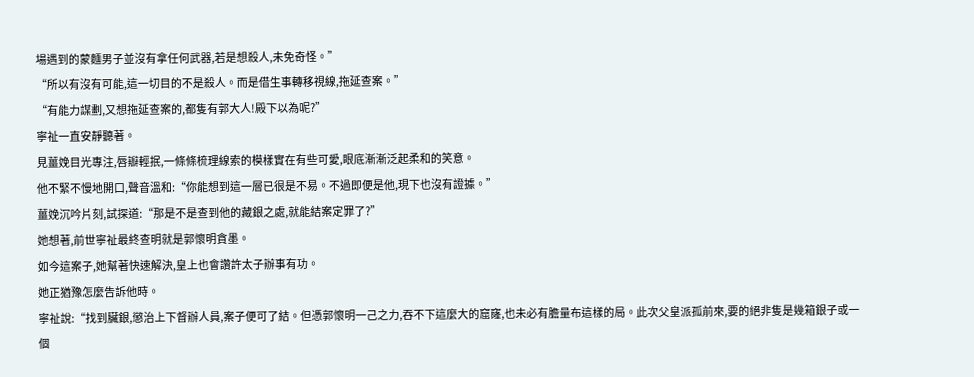場遇到的蒙麵男子並沒有拿任何武器,若是想殺人,未免奇怪。”
“所以有沒有可能,這一切目的不是殺人。而是借生事轉移視線,拖延查案。”
“有能力謀劃,又想拖延查案的,都隻有郭大人!殿下以為呢?”
寧祉一直安靜聽著。
見薑娩目光專注,唇瓣輕抿,一條條梳理線索的模樣實在有些可愛,眼底漸漸泛起柔和的笑意。
他不緊不慢地開口,聲音溫和:“你能想到這一層已很是不易。不過即便是他,現下也沒有證據。”
薑娩沉吟片刻,試探道:“那是不是查到他的藏銀之處,就能結案定罪了?”
她想著,前世寧祉最終查明就是郭懷明貪墨。
如今這案子,她幫著快速解決,皇上也會讚許太子辦事有功。
她正猶豫怎麼告訴他時。
寧祉說:“找到臟銀,懲治上下督辦人員,案子便可了結。但憑郭懷明一己之力,吞不下這麼大的窟窿,也未必有膽量布這樣的局。此次父皇派孤前來,要的絕非隻是幾箱銀子或一個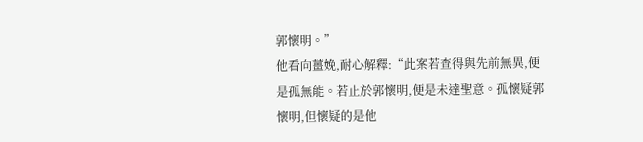郭懷明。”
他看向薑娩,耐心解釋:“此案若查得與先前無異,便是孤無能。若止於郭懷明,便是未達聖意。孤懷疑郭懷明,但懷疑的是他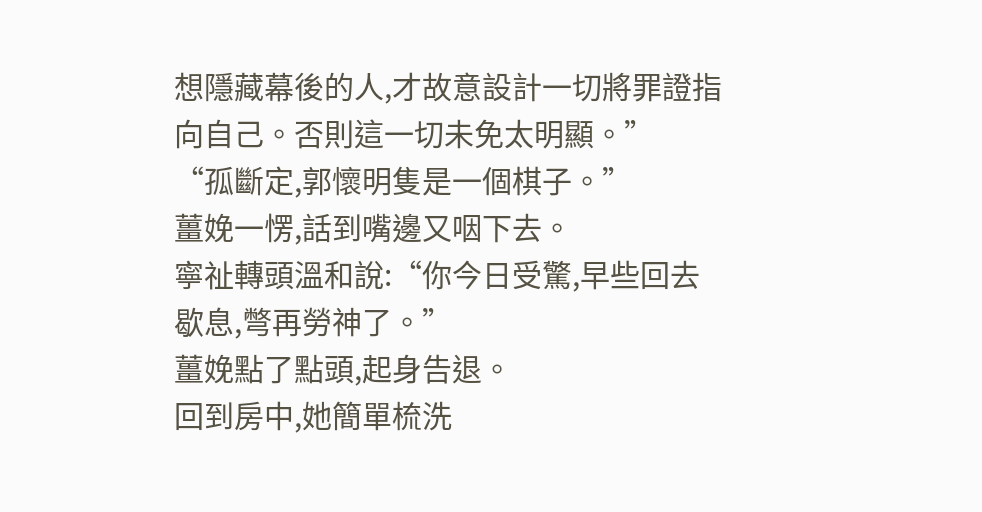想隱藏幕後的人,才故意設計一切將罪證指向自己。否則這一切未免太明顯。”
“孤斷定,郭懷明隻是一個棋子。”
薑娩一愣,話到嘴邊又咽下去。
寧祉轉頭溫和說:“你今日受驚,早些回去歇息,彆再勞神了。”
薑娩點了點頭,起身告退。
回到房中,她簡單梳洗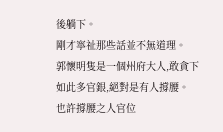後躺下。
剛才寧祉那些話並不無道理。
郭懷明隻是一個州府大人,敢貪下如此多官銀,絕對是有人撐腰。
也許撐腰之人官位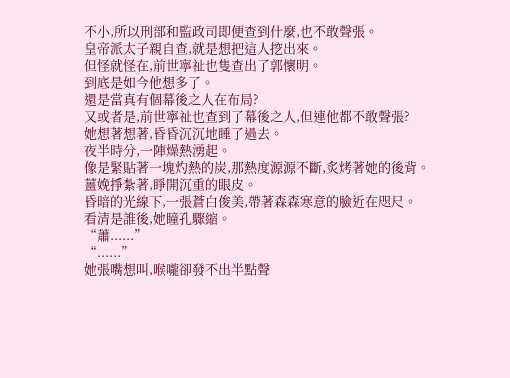不小,所以刑部和監政司即便查到什麼,也不敢聲張。
皇帝派太子親自查,就是想把這人挖出來。
但怪就怪在,前世寧祉也隻查出了郭懷明。
到底是如今他想多了。
還是當真有個幕後之人在布局?
又或者是,前世寧祉也查到了幕後之人,但連他都不敢聲張?
她想著想著,昏昏沉沉地睡了過去。
夜半時分,一陣燥熱湧起。
像是緊貼著一塊灼熱的炭,那熱度源源不斷,炙烤著她的後背。
薑娩掙紮著,睜開沉重的眼皮。
昏暗的光線下,一張蒼白俊美,帶著森森寒意的臉近在咫尺。
看清是誰後,她瞳孔驟縮。
“蕭......”
“......”
她張嘴想叫,喉嚨卻發不出半點聲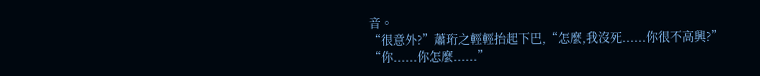音。
“很意外?”蕭珩之輕輕抬起下巴,“怎麼,我沒死......你很不高興?”
“你......你怎麼......”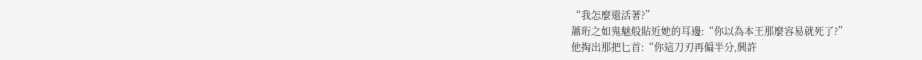“我怎麼還活著?”
蕭珩之如鬼魅般貼近她的耳邊:“你以為本王那麼容易就死了?”
他掏出那把匕首:“你這刀刃再偏半分,興許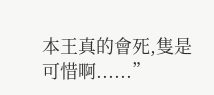本王真的會死,隻是可惜啊......”